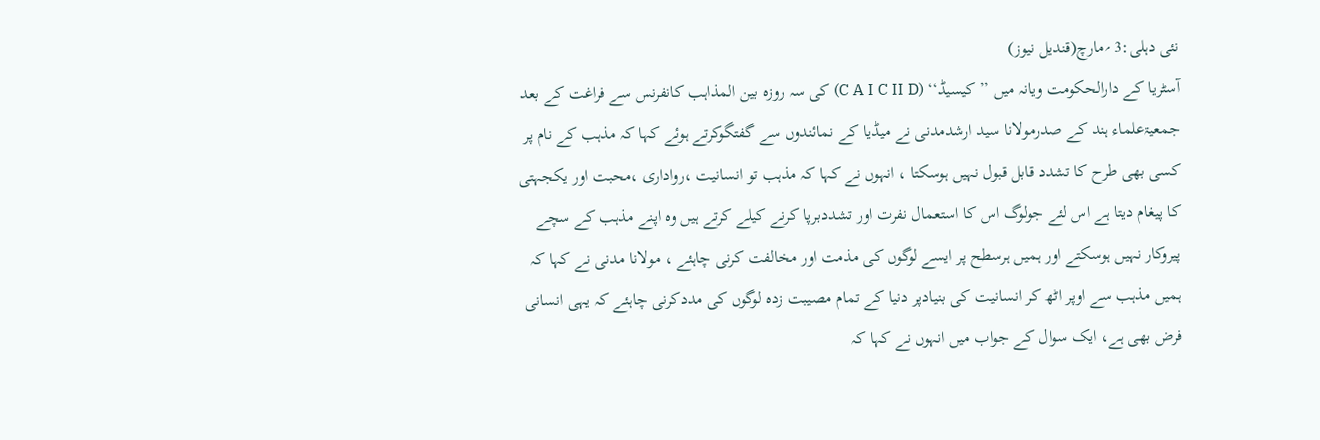نئی دہلی:3 ؍مارچ(قندیل نیوز)
آسٹریا کے دارالحکومت ویانہ میں ’’کیسیڈ‘‘ (C A I C II D) کی سہ روزہ بین المذاہب کانفرنس سے فراغت کے بعد جمعیۃعلماء ہند کے صدرمولانا سید ارشدمدنی نے میڈیا کے نمائندوں سے گفتگوکرتے ہوئے کہا کہ مذہب کے نام پر کسی بھی طرح کا تشدد قابل قبول نہیں ہوسکتا ، انہوں نے کہا کہ مذہب تو انسانیت ،رواداری ،محبت اور یکجہتی کا پیغام دیتا ہے اس لئے جولوگ اس کا استعمال نفرت اور تشددبرپا کرنے کیلے کرتے ہیں وہ اپنے مذہب کے سچے پیروکار نہیں ہوسکتے اور ہمیں ہرسطح پر ایسے لوگوں کی مذمت اور مخالفت کرنی چاہئے ، مولانا مدنی نے کہا کہ ہمیں مذہب سے اوپر اٹھ کر انسانیت کی بنیادپر دنیا کے تمام مصیبت زدہ لوگوں کی مددکرنی چاہئے کہ یہی انسانی فرض بھی ہے، ایک سوال کے جواب میں انہوں نے کہا کہ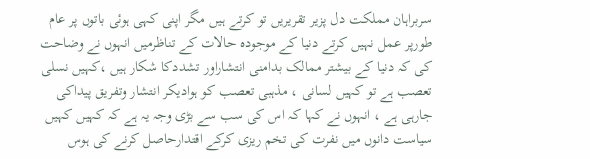سربراہان مملکت دل پزیر تقریریں تو کرتے ہیں مگر اپنی کہی ہوئی باتوں پر عام طورپر عمل نہیں کرتے دنیا کے موجودہ حالات کے تناظرمیں انہوں نے وضاحت کی کہ دنیا کے بیشتر ممالک بدامنی انتشاراور تشددکا شکار ہیں ،کہیں نسلی تعصب ہے تو کہیں لسانی ، مذہبی تعصب کو ہوادیکر انتشار وتفریق پیداکی جارہی ہے ، انہوں نے کہا کہ اس کی سب سے بڑی وجہ یہ ہے کہ کہیں کہیں سیاست دانوں میں نفرت کی تخم ریزی کرکے اقتدارحاصل کرنے کی ہوس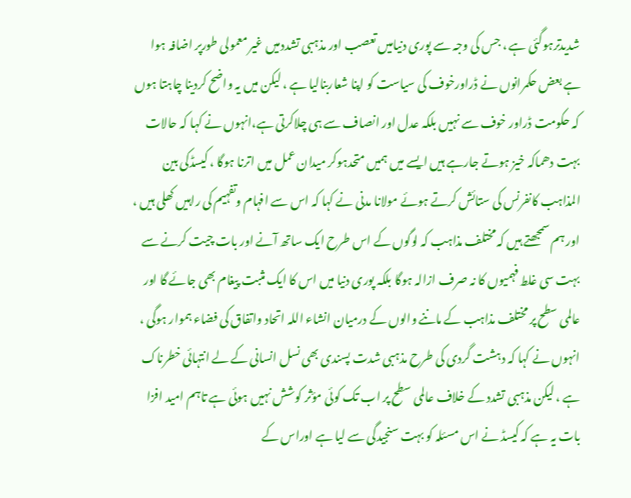شدیدترہوگئی ہے ، جس کی وجہ سے پوری دنیامیں تعصب اور مذہبی تشددمیں غیر معمولی طورپر اضافہ ہوا ہے بعض حکمرانوں نے ڈراورخوف کی سیاست کو اپنا شعاربنالیا ہے ، لیکن میں یہ واضح کردینا چاہتا ہوں کہ حکومت ڈراور خوف سے نہیں بلکہ عدل اور انصاف سے ہی چلاکرتی ہے،انہوں نے کہا کہ حالات بہت دھماکہ خیز ہوتے جارہے ہیں ایسے میں ہمیں متحدہوکر میدان عمل میں اترنا ہوگا ، کیسڈکی بین المذاہب کانفرنس کی ستائش کرتے ہوئے مولانا مدنی نے کہا کہ اس سے افہام وتفہیم کی راہیں کھلی ہیں ، اور ہم سمجھتے ہیں کہ مختلف مذاہب کہ لوگوں کے اس طرح ایک ساتھ آنے اور بات چیت کرنے سے بہت سی غلط فہمیوں کا نہ صرف ازالہ ہوگا بلکہ پوری دنیا میں اس کا ایک مثبت پیغام بھی جائے گا اور عالمی سطح پر مختلف مذاہب کے ماننے والوں کے درمیان انشاء اللہ اتحاد واتفاق کی فضاء ہموار ہوگی ، انہوں نے کہا کہ دہشت گردی کی طرح مذہبی شدت پسندی بھی نسل انسانی کے لے انتہائی خطرناک ہے ، لیکن مذہبی تشدد کے خلاف عالمی سطح پر اب تک کوئی مؤثر کوشش نہیں ہوئی ہے تاہم امید افزا بات یہ ہے کہ کیسڈ نے اس مسئلہ کو بہت سنجیدگی سے لیا ہے اوراس کے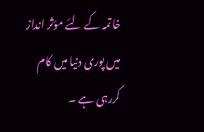خاتمہ کے لئے مؤثر انداز میں پوری دنیا میں کام کررہی ہے ۔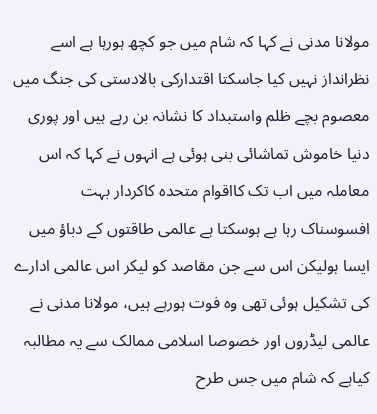مولانا مدنی نے کہا کہ شام میں جو کچھ ہورہا ہے اسے نظرانداز نہیں کیا جاسکتا اقتدارکی بالادستی کی جنگ میں معصوم بچے ظلم واستبداد کا نشانہ بن رہے ہیں اور پوری دنیا خاموش تماشائی بنی ہوئی ہے انہوں نے کہا کہ اس معاملہ میں اب تک کااقوام متحدہ کاکردار بہت افسوسناک رہا ہے ہوسکتا ہے عالمی طاقتوں کے دباؤ میں ایسا ہولیکن اس سے جن مقاصد کو لیکر اس عالمی ادارے کی تشکیل ہوئی تھی وہ فوت ہورہے ہیں، مولانا مدنی نے عالمی لیڈروں اور خصوصا اسلامی ممالک سے یہ مطالبہ کیاہے کہ شام میں جس طرح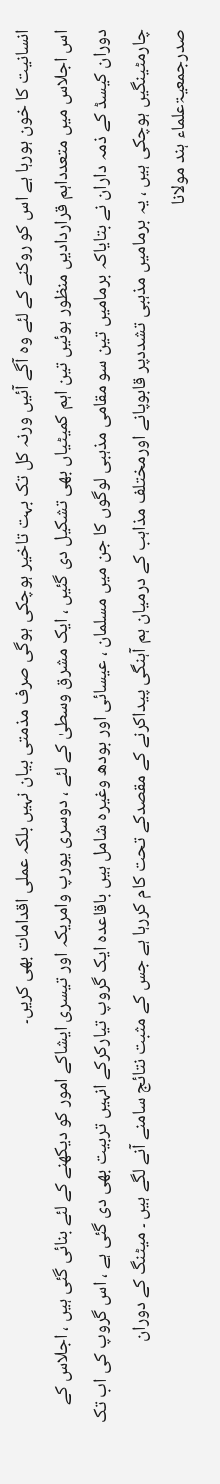انسانیت کا خون ہورہا ہے اس کو روکنے کے لئے وہ آگے آئیں ورنہ کل تک بہت تاخیر ہوچکی ہوگی صرف مذمتی بیان نہیں بلکہ عملی اقدامات بھی کریں۔
اس اجلاس میں متعدداہم قراردادیں منظور ہوئیں تین اہم کمیٹیاں بھی تشکیل دی گئیں ، ایک مشرق وسطیٰ کے لئے ، دوسری یورپ وامریکہ اور تیسری ایشاکے امور کو دیکھنے کے لئے بنائی گئی ہیں ، اجلاس کے دوران کیسڈ کے ذمہ داران نے بتایاکہ برمامیں تین سو مقامی مذہبی لوگوں کا جن میں مسلمان ، عیسائی اور بودھ وغیرہ شامل ہیں باقاعدہ ایک گروپ تیارکرکے انہیں تربیت بھی دی گئی ہے ، اس گروپ کی اب تک چارمٹینگیں ہوچکی ہیں ، یہ برمامیں مذہبی تشددپر قابوپانے اورمختلف مذاہب کے درمیان ہم آہنگی پیداکرنے کے مقصدکے تحت کام کررہا ہے جس کے مثبت نتائج سامنے آنے لگے ہیں ۔ میٹنگ کے دوران صدرجمعیۃعلماء ہند مولانا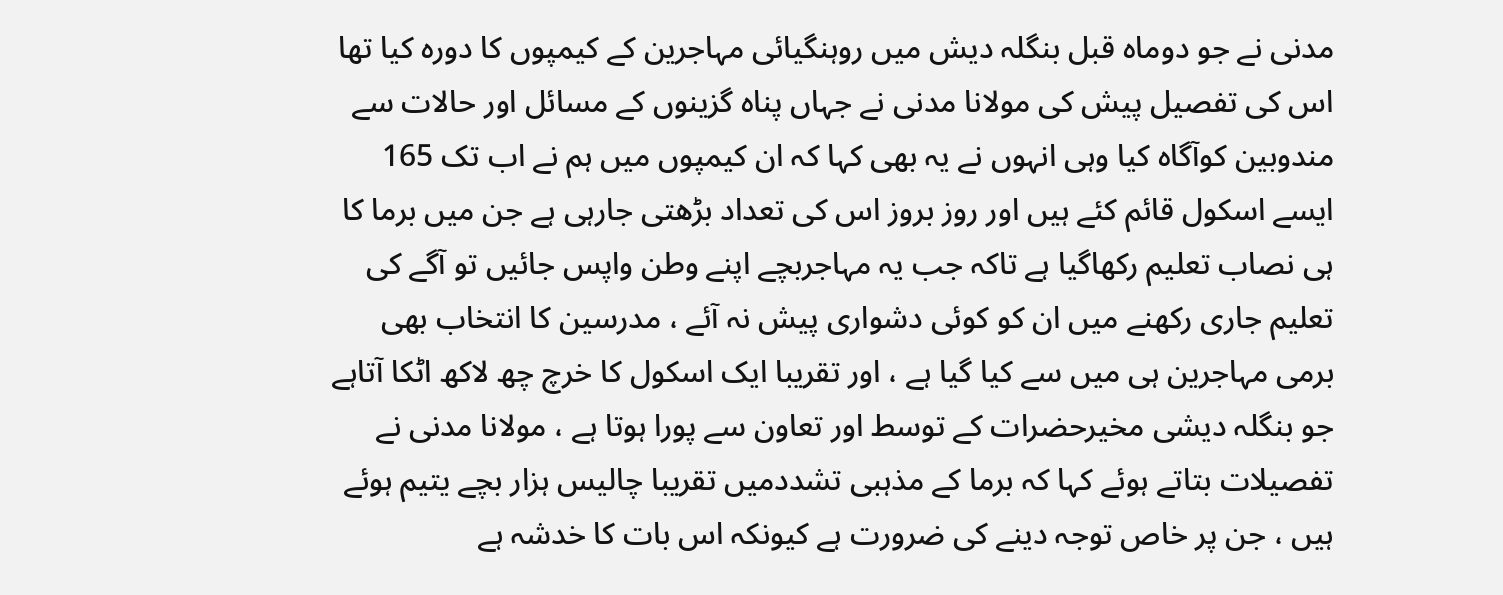مدنی نے جو دوماہ قبل بنگلہ دیش میں روہنگیائی مہاجرین کے کیمپوں کا دورہ کیا تھا اس کی تفصیل پیش کی مولانا مدنی نے جہاں پناہ گزینوں کے مسائل اور حالات سے مندوبین کوآگاہ کیا وہی انہوں نے یہ بھی کہا کہ ان کیمپوں میں ہم نے اب تک 165 ایسے اسکول قائم کئے ہیں اور روز بروز اس کی تعداد بڑھتی جارہی ہے جن میں برما کا ہی نصاب تعلیم رکھاگیا ہے تاکہ جب یہ مہاجربچے اپنے وطن واپس جائیں تو آگے کی تعلیم جاری رکھنے میں ان کو کوئی دشواری پیش نہ آئے ، مدرسین کا انتخاب بھی برمی مہاجرین ہی میں سے کیا گیا ہے ، اور تقریبا ایک اسکول کا خرچ چھ لاکھ اٹکا آتاہے جو بنگلہ دیشی مخیرحضرات کے توسط اور تعاون سے پورا ہوتا ہے ، مولانا مدنی نے تفصیلات بتاتے ہوئے کہا کہ برما کے مذہبی تشددمیں تقریبا چالیس ہزار بچے یتیم ہوئے ہیں ، جن پر خاص توجہ دینے کی ضرورت ہے کیونکہ اس بات کا خدشہ ہے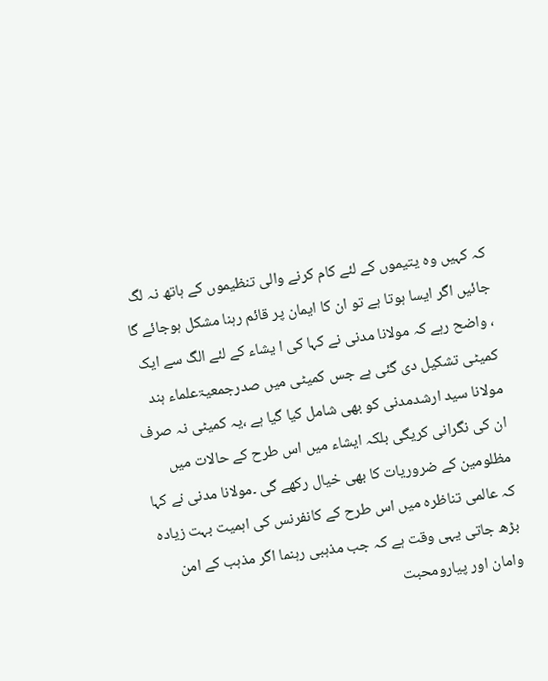کہ کہیں وہ یتیموں کے لئے کام کرنے والی تنظیموں کے ہاتھ نہ لگ جائیں اگر ایسا ہوتا ہے تو ان کا ایمان پر قائم رہنا مشکل ہوجائے گا ، واضح رہے کہ مولانا مدنی نے کہا کی ا یشاء کے لئے الگ سے ایک کمیٹی تشکیل دی گئی ہے جس کمیٹی میں صدرجمعیۃعلماء ہند مولانا سید ارشدمدنی کو بھی شامل کیا گیا ہے ،یہ کمیٹی نہ صرف ان کی نگرانی کریگی بلکہ ایشاء میں اس طرح کے حالات میں مظلومین کے ضروریات کا بھی خیال رکھے گی ۔مولانا مدنی نے کہا کہ عالمی تناظرہ میں اس طرح کے کانفرنس کی اہمیت بہت زیادہ بڑھ جاتی یہی وقت ہے کہ جب مذہبی رہنما اگر مذہب کے امن وامان اور پیارومحبت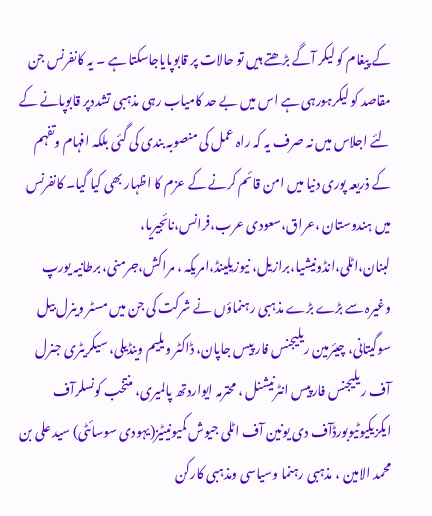کے پیغام کو لیکر آگے بڑھتے ہیں تو حالات پر قابوپایاجاسکتا ہے ۔ یہ کانفرنس جن مقاصد کو لیکرہورہی ہے اس میں بے حد کامیاب رہی مذہبی تشددپر قابوپانے کے لئے اجلاس میں نہ صرف یہ کہ راہ عمل کی منصوبہ بندی کی گئی بلکہ افہام وتفہم کے ذریعہ پوری دنیا میں امن قائم کرنے کے عزم کا اظہار بھی کیا گیا۔ کانفرنس میں ہندوستان ،عراق،سعودی عرب،فرانس،نائجیریا، لبنان،اٹلی،انڈونیشیا،برازیل، نیوزیلینڈ،امریکہ ، مراکش،جرمنی، برطانیہ یورپ وغیرہ سے بڑے بڑے مذہبی رہنماؤں نے شرکت کی جن میں مسٹر وینرل بیل سوگیتانی، چیئرمین ریلیجنس فار پیس جاپان، ڈاکٹر ویلیم وینڈیلی، سیکریٹری جنرل آف ریلیجنس فارپیس انٹرنیشنل ، محترمہ ایواردتھ پالمیری، منتخب کونسلرآف ایکزیکیوٹیوبورڈآف دی یونین آف اٹلی جیوش کمیونیٹیز(یہودی سوسائٹی) سید علی بن محمد الامین ، مذہبی رہنما وسیاسی ومذہبی کارکن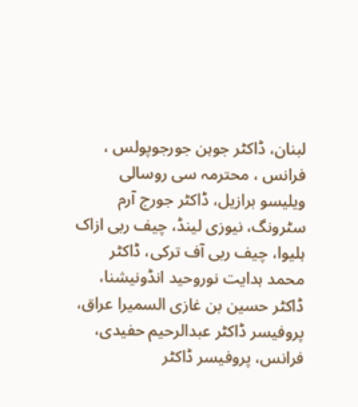لبنان، ڈاکٹر جوہن جورجوپولس ، فرانس ، محترمہ سی روسالی ویلیسو برازیل، ڈاکٹر جورج آرم سٹرونگ، نیوزی لینڈ، چیف ربی ازاک ہلیوا، چیف ربی آف ترکی، ڈاکٹر محمد ہدایت نوروحید انڈونیشنا، ڈاکٹر حسین بن غازی السمیرا عراق، پروفیسر ڈاکٹر عبدالرحیم حفیدی، فرانس، پروفیسر ڈاکٹر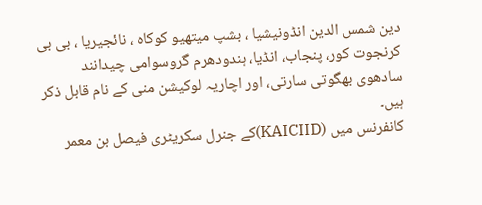دین شمس الدین انڈونیشیا ، بشپ میتھیو کوکاہ ، نائجیریا ، بی بی کرنجوت کور، پنجاب، انڈیا، ہندودھرم گروسوامی چیدانند سادھوی بھگوتی سارتی، اور اچاریہ لوکیشن منی کے نام قابل ذکر ہیں۔
کانفرنس میں (KAICIID)کے جنرل سکریٹری فیصل بن معمر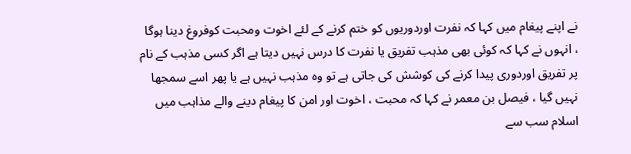نے اپنے پیغام میں کہا کہ نفرت اوردوریوں کو ختم کرنے کے لئے اخوت ومحبت کوفروغ دینا ہوگا ، انہوں نے کہا کہ کوئی بھی مذہب تفریق یا نفرت کا درس نہیں دیتا ہے اگر کسی مذہب کے نام پر تفریق اوردوری پیدا کرنے کی کوشش کی جاتی ہے تو وہ مذہب نہیں ہے یا پھر اسے سمجھا نہیں گیا ، فیصل بن معمر نے کہا کہ محبت ، اخوت اور امن کا پیغام دینے والے مذاہب میں اسلام سب سے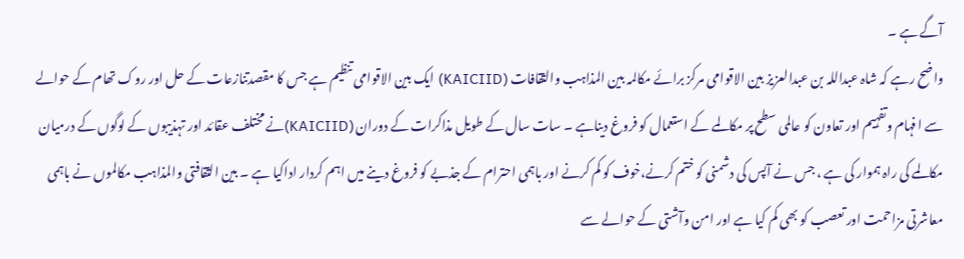آگے ہے ۔
واضح رہے کہ شاہ عبداللہ بن عبدالعزیز بین الاقوامی مرکز برائے مکالمہ بین المذاہب والثقافات (KAICIID) ایک بین الاقوامی تنظیم ہے جس کا مقصدتنازعات کے حل اور روک تھام کے حوالے سے افہام وتفہیم اور تعاون کو عالمی سطح پر مکالمے کے استعمال کو فروغ دیناہے ۔ سات سال کے طویل مذاکرات کے دوران (KAICIID)نے مختلف عقائد اور تہذیبوں کے لوگوں کے درمیان مکالمے کی راہ ہموار کی ہے ، جس نے آپس کی دشمنی کو ختم کرنے،خوف کو کم کرنے اور باہمی احترام کے جذبے کو فروغ دینے میں اہم کردار اداکیا ہے ۔ بین الثقافتی والمذاہب مکالموں نے باہمی معاشرتی مزاحمت اور تعصب کو بھی کم کیا ہے اور امن وآشتی کے حوالے سے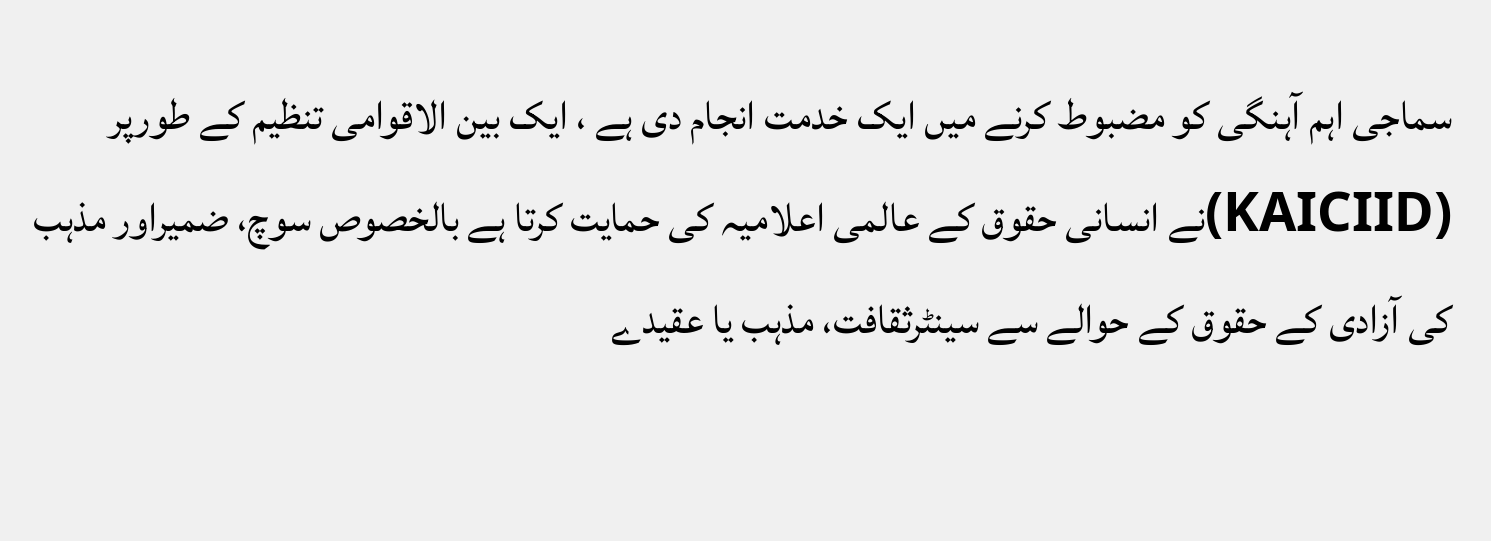سماجی اہم آہنگی کو مضبوط کرنے میں ایک خدمت انجام دی ہے ، ایک بین الاقوامی تنظیم کے طورپر (KAICIID)نے انسانی حقوق کے عالمی اعلامیہ کی حمایت کرتا ہے بالخصوص سوچ، ضمیراور مذہب کی آزادی کے حقوق کے حوالے سے سینٹرثقافت، مذہب یا عقیدے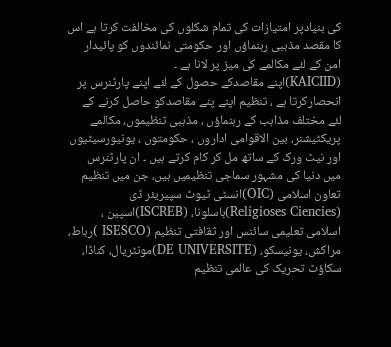کی بنیادپر امتیازات کی تمام شکلوں کی مخالفت کرتا ہے اس کا مقصد مذہبی رہنماؤں اور حکومتی نمائندوں کو پائیدار امن کے لئے مکالمے کی میز پر لانا ہے ۔
(KAICIID)اپنے مقاصدکے حصول کے لئے اپنے پارٹنرس پر انحصارکرتا ہے ، تنظیم اپنے پنے مقاصدکو حاصل کرنے کے لئے مختلف مذاہب کے رہنماؤں ، مذہبی تنظیموں، مکالمے پریکٹیشنر، بین الاقوامی اداروں ، حکومتوں ، یونیورسیٹیوں اور نیٹ ورک کے ساتھ مل کر کام کرتے ہیں ۔ ان پارٹنرس میں دنیا کی مشہور سماجی تنظیمیں ہیں، جن میں تنظیم تعاون اسلامی (OIC)انسٹی ٹیوٹ سپیریئر ڈی (Religioses Ciencies)باسلونا، (ISCREB)اسپین ، اسلامی تعلیمی سائنس اور ثقافتی تنظیم (ISESCO )رباط، مراکش، یونیسکو، (DE UNIVERSITE)مونٹریال، کناڈا، سکاؤٹ تحریک کی عالمی تنظیم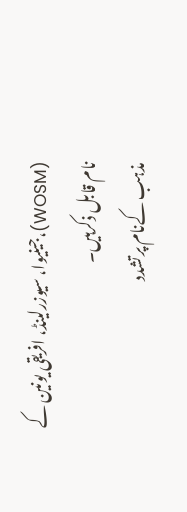(WOSM)،جینیوا، سیوزرلینڈ، افریقی یونین کے نام قابل ذکرہیں۔
مذہب کےنام پرتشدد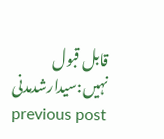قابل قبول نہیں:سیدارشدمدنی
previous post